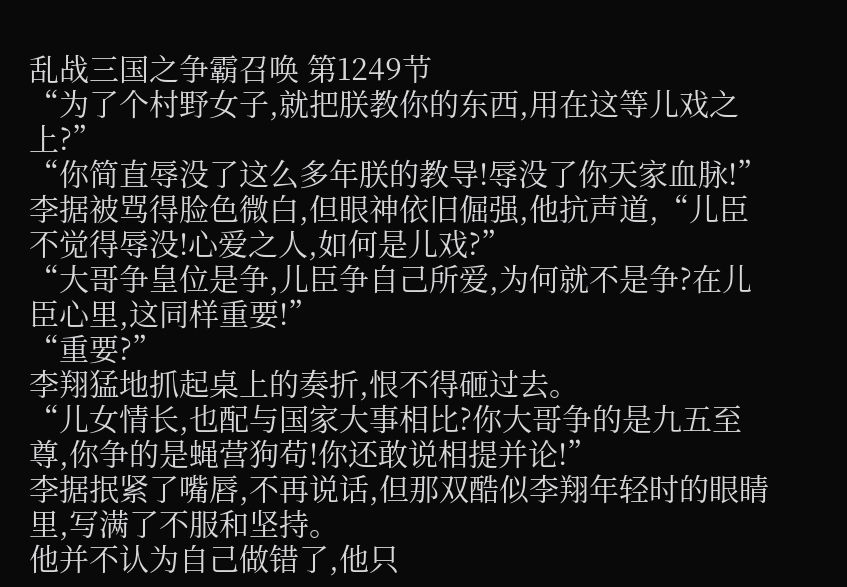乱战三国之争霸召唤 第1249节
“为了个村野女子,就把朕教你的东西,用在这等儿戏之上?”
“你简直辱没了这么多年朕的教导!辱没了你天家血脉!”
李据被骂得脸色微白,但眼神依旧倔强,他抗声道,“儿臣不觉得辱没!心爱之人,如何是儿戏?”
“大哥争皇位是争,儿臣争自己所爱,为何就不是争?在儿臣心里,这同样重要!”
“重要?”
李翔猛地抓起桌上的奏折,恨不得砸过去。
“儿女情长,也配与国家大事相比?你大哥争的是九五至尊,你争的是蝇营狗苟!你还敢说相提并论!”
李据抿紧了嘴唇,不再说话,但那双酷似李翔年轻时的眼睛里,写满了不服和坚持。
他并不认为自己做错了,他只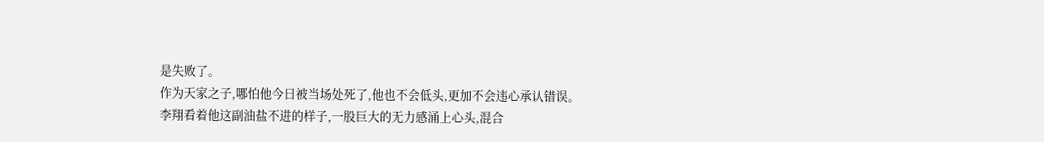是失败了。
作为天家之子,哪怕他今日被当场处死了,他也不会低头,更加不会违心承认错误。
李翔看着他这副油盐不进的样子,一股巨大的无力感涌上心头,混合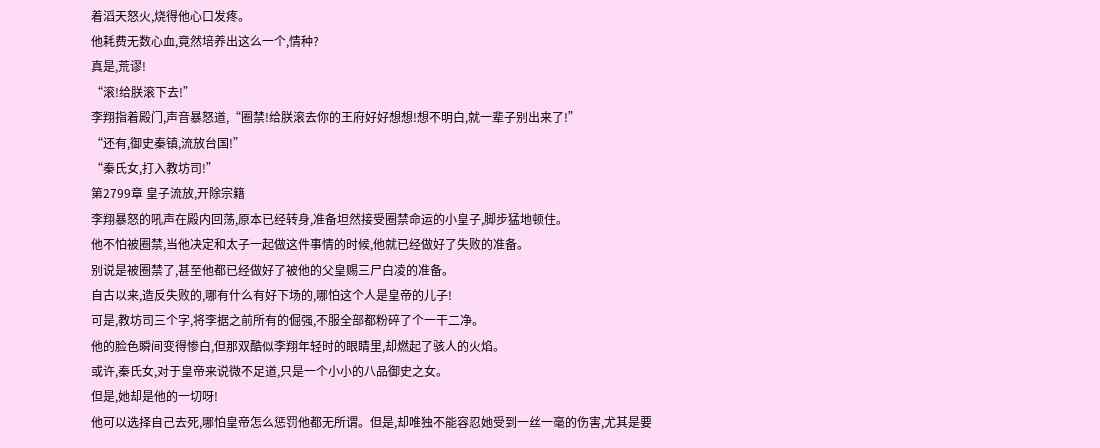着滔天怒火,烧得他心口发疼。
他耗费无数心血,竟然培养出这么一个,情种?
真是,荒谬!
“滚!给朕滚下去!”
李翔指着殿门,声音暴怒道,“圈禁!给朕滚去你的王府好好想想!想不明白,就一辈子别出来了!”
“还有,御史秦镇,流放台国!”
“秦氏女,打入教坊司!”
第2799章 皇子流放,开除宗籍
李翔暴怒的吼声在殿内回荡,原本已经转身,准备坦然接受圈禁命运的小皇子,脚步猛地顿住。
他不怕被圈禁,当他决定和太子一起做这件事情的时候,他就已经做好了失败的准备。
别说是被圈禁了,甚至他都已经做好了被他的父皇赐三尸白凌的准备。
自古以来,造反失败的,哪有什么有好下场的,哪怕这个人是皇帝的儿子!
可是,教坊司三个字,将李据之前所有的倔强,不服全部都粉碎了个一干二净。
他的脸色瞬间变得惨白,但那双酷似李翔年轻时的眼睛里,却燃起了骇人的火焰。
或许,秦氏女,对于皇帝来说微不足道,只是一个小小的八品御史之女。
但是,她却是他的一切呀!
他可以选择自己去死,哪怕皇帝怎么惩罚他都无所谓。但是,却唯独不能容忍她受到一丝一毫的伤害,尤其是要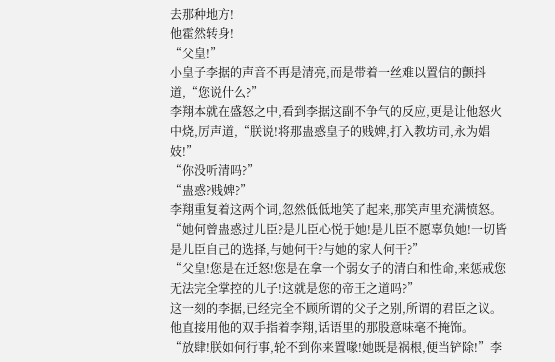去那种地方!
他霍然转身!
“父皇!”
小皇子李据的声音不再是清亮,而是带着一丝难以置信的颤抖道,“您说什么?”
李翔本就在盛怒之中,看到李据这副不争气的反应,更是让他怒火中烧,厉声道,“朕说!将那蛊惑皇子的贱婢,打入教坊司,永为娼妓!”
“你没听清吗?”
“蛊惑?贱婢?”
李翔重复着这两个词,忽然低低地笑了起来,那笑声里充满愤怒。
“她何曾蛊惑过儿臣?是儿臣心悦于她!是儿臣不愿辜负她!一切皆是儿臣自己的选择,与她何干?与她的家人何干?”
“父皇!您是在迁怒!您是在拿一个弱女子的清白和性命,来惩戒您无法完全掌控的儿子!这就是您的帝王之道吗?”
这一刻的李据,已经完全不顾所谓的父子之别,所谓的君臣之议。
他直接用他的双手指着李翔,话语里的那股意味毫不掩饰。
“放肆!朕如何行事,轮不到你来置喙!她既是祸根,便当铲除!”李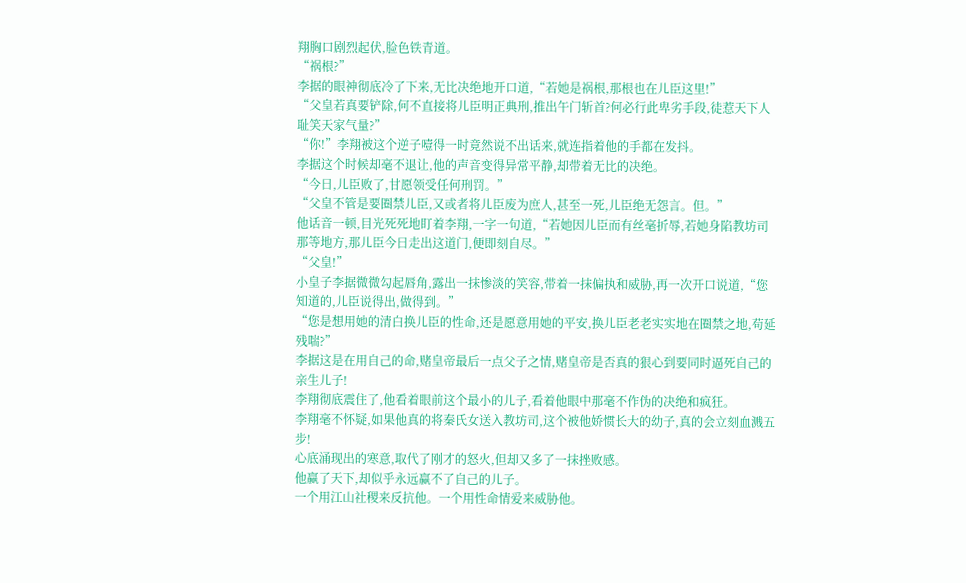翔胸口剧烈起伏,脸色铁青道。
“祸根?”
李据的眼神彻底冷了下来,无比决绝地开口道,“若她是祸根,那根也在儿臣这里!”
“父皇若真要铲除,何不直接将儿臣明正典刑,推出午门斩首?何必行此卑劣手段,徒惹天下人耻笑天家气量?”
“你!”李翔被这个逆子噎得一时竟然说不出话来,就连指着他的手都在发抖。
李据这个时候却毫不退让,他的声音变得异常平静,却带着无比的决绝。
“今日,儿臣败了,甘愿领受任何刑罚。”
“父皇不管是要圈禁儿臣,又或者将儿臣废为庶人,甚至一死,儿臣绝无怨言。但。”
他话音一顿,目光死死地盯着李翔,一字一句道,“若她因儿臣而有丝毫折辱,若她身陷教坊司那等地方,那儿臣今日走出这道门,便即刻自尽。”
“父皇!”
小皇子李据微微勾起唇角,露出一抹惨淡的笑容,带着一抹偏执和威胁,再一次开口说道,“您知道的,儿臣说得出,做得到。”
“您是想用她的清白换儿臣的性命,还是愿意用她的平安,换儿臣老老实实地在圈禁之地,苟延残喘?”
李据这是在用自己的命,赌皇帝最后一点父子之情,赌皇帝是否真的狠心到要同时逼死自己的亲生儿子!
李翔彻底震住了,他看着眼前这个最小的儿子,看着他眼中那毫不作伪的决绝和疯狂。
李翔毫不怀疑,如果他真的将秦氏女送入教坊司,这个被他娇惯长大的幼子,真的会立刻血溅五步!
心底涌现出的寒意,取代了刚才的怒火,但却又多了一抹挫败感。
他赢了天下,却似乎永远赢不了自己的儿子。
一个用江山社稷来反抗他。一个用性命情爱来威胁他。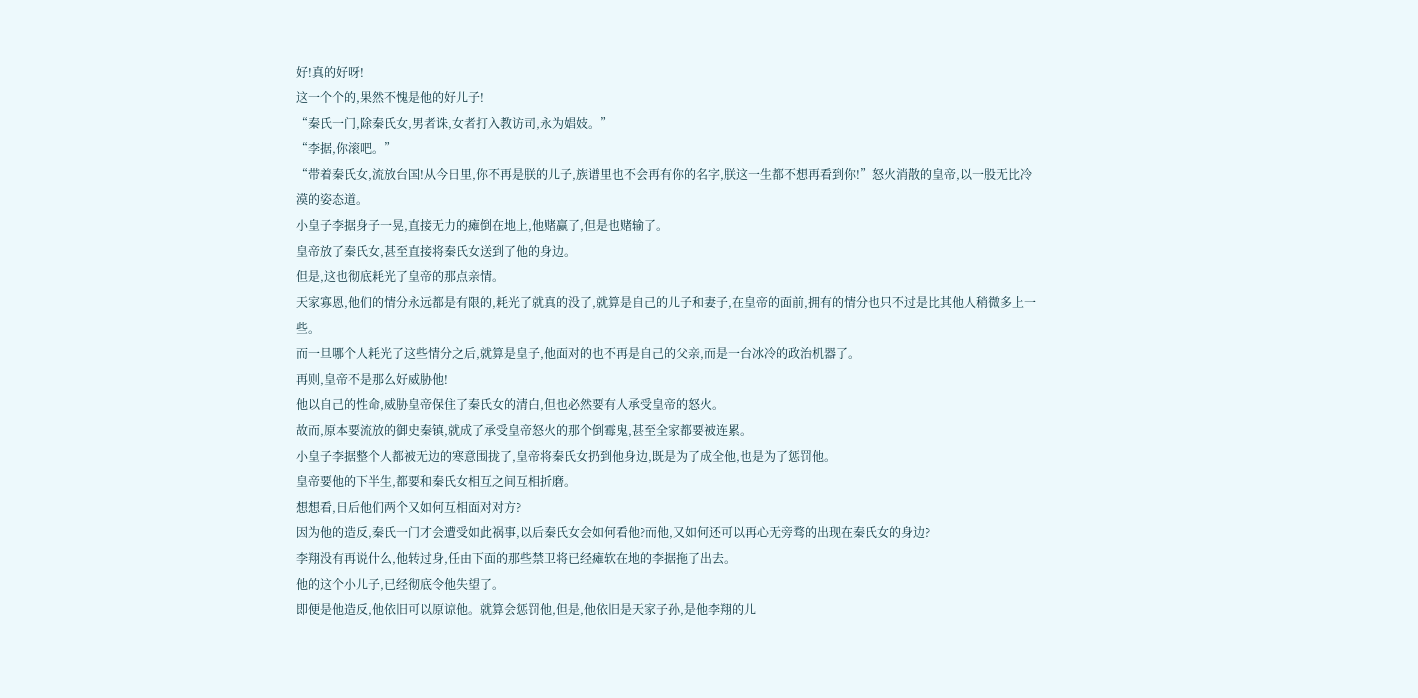好!真的好呀!
这一个个的,果然不愧是他的好儿子!
“秦氏一门,除秦氏女,男者诛,女者打入教访司,永为娼妓。”
“李据,你滚吧。”
“带着秦氏女,流放台国!从今日里,你不再是朕的儿子,族谱里也不会再有你的名字,朕这一生都不想再看到你!”怒火消散的皇帝,以一股无比冷漠的姿态道。
小皇子李据身子一晃,直接无力的瘫倒在地上,他赌赢了,但是也赌输了。
皇帝放了秦氏女,甚至直接将秦氏女送到了他的身边。
但是,这也彻底耗光了皇帝的那点亲情。
天家寡恩,他们的情分永远都是有限的,耗光了就真的没了,就算是自己的儿子和妻子,在皇帝的面前,拥有的情分也只不过是比其他人稍微多上一些。
而一旦哪个人耗光了这些情分之后,就算是皇子,他面对的也不再是自己的父亲,而是一台冰冷的政治机器了。
再则,皇帝不是那么好威胁他!
他以自己的性命,威胁皇帝保住了秦氏女的清白,但也必然要有人承受皇帝的怒火。
故而,原本要流放的御史秦镇,就成了承受皇帝怒火的那个倒霉鬼,甚至全家都要被连累。
小皇子李据整个人都被无边的寒意围拢了,皇帝将秦氏女扔到他身边,既是为了成全他,也是为了惩罚他。
皇帝要他的下半生,都要和秦氏女相互之间互相折磨。
想想看,日后他们两个又如何互相面对对方?
因为他的造反,秦氏一门才会遭受如此祸事,以后秦氏女会如何看他?而他,又如何还可以再心无旁骛的出现在秦氏女的身边?
李翔没有再说什么,他转过身,任由下面的那些禁卫将已经瘫软在地的李据拖了出去。
他的这个小儿子,已经彻底令他失望了。
即便是他造反,他依旧可以原谅他。就算会惩罚他,但是,他依旧是天家子孙,是他李翔的儿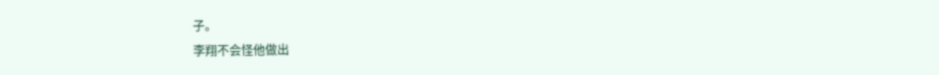子。
李翔不会怪他做出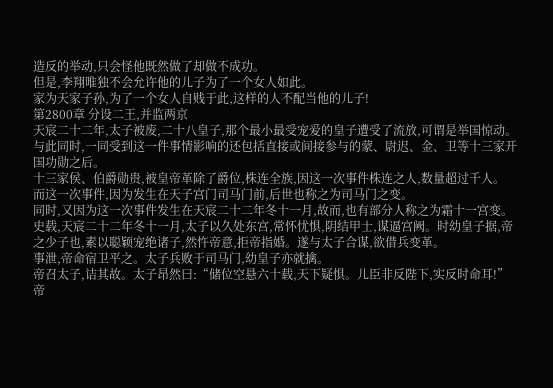造反的举动,只会怪他既然做了却做不成功。
但是,李翔唯独不会允许他的儿子为了一个女人如此。
家为天家子孙,为了一个女人自贱于此,这样的人不配当他的儿子!
第2800章 分设二王,并监两京
天宸二十二年,太子被废,二十八皇子,那个最小最受宠爱的皇子遭受了流放,可谓是举国惊动。
与此同时,一同受到这一件事情影响的还包括直接或间接参与的蒙、尉迟、金、卫等十三家开国功勋之后。
十三家侯、伯爵勋贵,被皇帝革除了爵位,株连全族,因这一次事件株连之人,数量超过千人。
而这一次事件,因为发生在天子宫门司马门前,后世也称之为司马门之变。
同时,又因为这一次事件发生在天宸二十二年冬十一月,故而,也有部分人称之为霜十一宫变。
史载,天宸二十二年冬十一月,太子以久处东宫,常怀忧惧,阴结甲士,谋逼宫阙。时幼皇子据,帝之少子也,素以聪颖宠绝诸子,然忤帝意,拒帝指婚。遂与太子合谋,欲借兵变革。
事泄,帝命宿卫平之。太子兵败于司马门,幼皇子亦就擒。
帝召太子,诘其故。太子昂然曰:“储位空悬六十载,天下疑惧。儿臣非反陛下,实反时命耳!”帝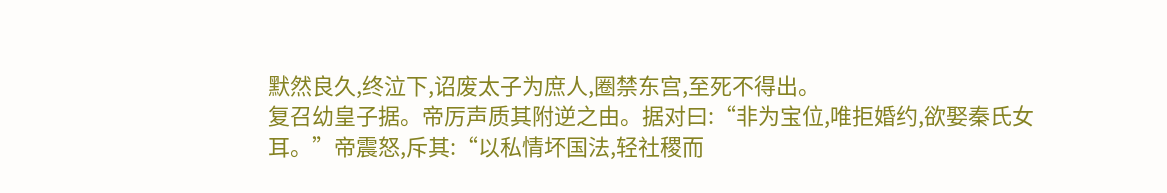默然良久,终泣下,诏废太子为庶人,圈禁东宫,至死不得出。
复召幼皇子据。帝厉声质其附逆之由。据对曰:“非为宝位,唯拒婚约,欲娶秦氏女耳。”帝震怒,斥其:“以私情坏国法,轻社稷而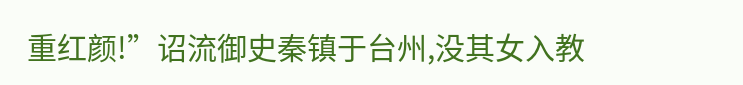重红颜!”诏流御史秦镇于台州,没其女入教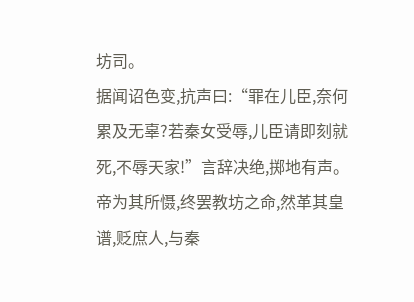坊司。
据闻诏色变,抗声曰:“罪在儿臣,奈何累及无辜?若秦女受辱,儿臣请即刻就死,不辱天家!”言辞决绝,掷地有声。帝为其所慑,终罢教坊之命,然革其皇谱,贬庶人,与秦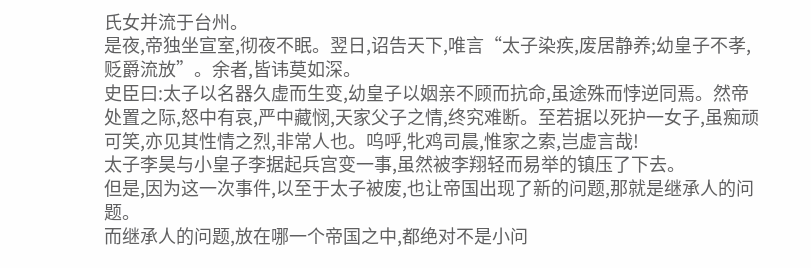氏女并流于台州。
是夜,帝独坐宣室,彻夜不眠。翌日,诏告天下,唯言“太子染疾,废居静养;幼皇子不孝,贬爵流放”。余者,皆讳莫如深。
史臣曰:太子以名器久虚而生变,幼皇子以姻亲不顾而抗命,虽途殊而悖逆同焉。然帝处置之际,怒中有哀,严中藏悯,天家父子之情,终究难断。至若据以死护一女子,虽痴顽可笑,亦见其性情之烈,非常人也。呜呼,牝鸡司晨,惟家之索,岂虚言哉!
太子李昊与小皇子李据起兵宫变一事,虽然被李翔轻而易举的镇压了下去。
但是,因为这一次事件,以至于太子被废,也让帝国出现了新的问题,那就是继承人的问题。
而继承人的问题,放在哪一个帝国之中,都绝对不是小问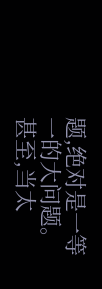题,绝对是一等一的大问题。
甚至,当太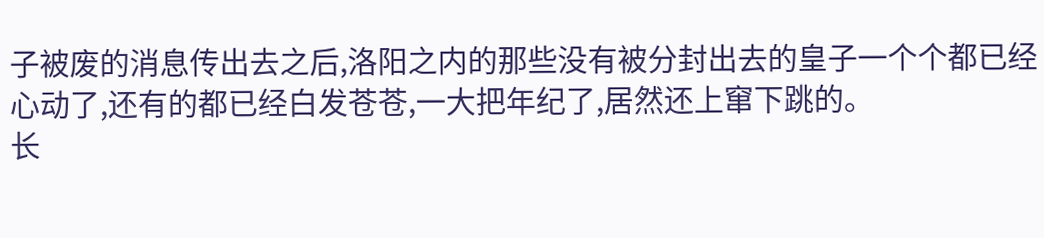子被废的消息传出去之后,洛阳之内的那些没有被分封出去的皇子一个个都已经心动了,还有的都已经白发苍苍,一大把年纪了,居然还上窜下跳的。
长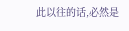此以往的话,必然是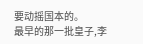要动摇国本的。
最早的那一批皇子,李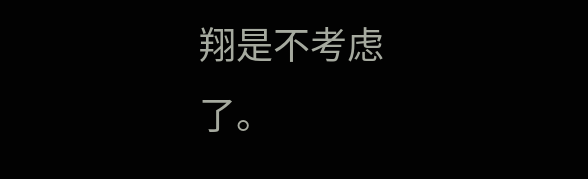翔是不考虑了。